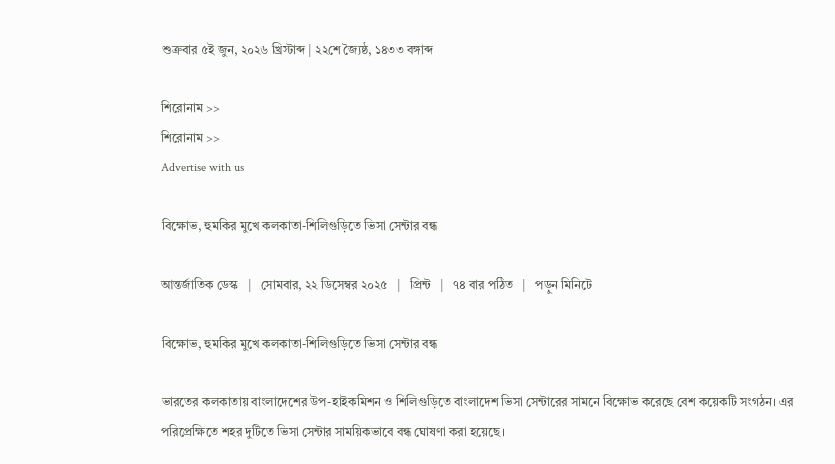শুক্রবার ৫ই জুন, ২০২৬ খ্রিস্টাব্দ | ২২শে জ্যৈষ্ঠ, ১৪৩৩ বঙ্গাব্দ

শিরোনাম >>
শিরোনাম >>
Advertise with us

বিক্ষোভ, হুমকির মুখে কলকাতা-শিলিগুড়িতে ভিসা সেন্টার বন্ধ

আন্তর্জাতিক ডেস্ক   |   সোমবার, ২২ ডিসেম্বর ২০২৫   |   প্রিন্ট   |   ৭৪ বার পঠিত   |   পড়ুন মিনিটে

বিক্ষোভ, হুমকির মুখে কলকাতা-শিলিগুড়িতে ভিসা সেন্টার বন্ধ

ভারতের কলকাতায় বাংলাদেশের উপ-হাইকমিশন ও শিলিগুড়িতে বাংলাদেশ ভিসা সেন্টারের সামনে বিক্ষোভ করেছে বেশ কয়েকটি সংগঠন। এর পরিপ্রেক্ষিতে শহর দুটিতে ভিসা সেন্টার সাময়িকভাবে বন্ধ ঘোষণা করা হয়েছে।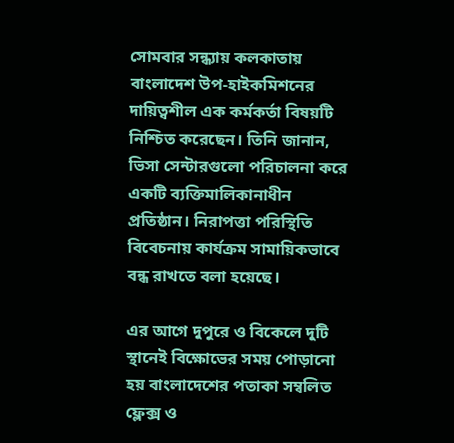সোমবার সন্ধ্যায় কলকাতায় বাংলাদেশ উপ-হাইকমিশনের দায়িত্বশীল এক কর্মকর্তা বিষয়টি নিশ্চিত করেছেন। তিনি জানান, ভিসা সেন্টারগুলো পরিচালনা করে একটি ব্যক্তিমালিকানাধীন প্রতিষ্ঠান। নিরাপত্তা পরিস্থিতি বিবেচনায় কার্যক্রম সামায়িকভাবে বন্ধ রাখতে বলা হয়েছে।

এর আগে দুপুরে ও বিকেলে দুটি স্থানেই বিক্ষোভের সময় পোড়ানো হয় বাংলাদেশের পতাকা সম্বলিত ফ্লেক্স ও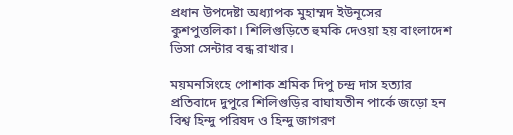প্রধান উপদেষ্টা অধ্যাপক মুহাম্মদ ইউনূসের কুশপুত্তলিকা। শিলিগুড়িতে হুমকি দেওয়া হয় বাংলাদেশ ভিসা সেন্টার বন্ধ রাখার।

ময়মনসিংহে পোশাক শ্রমিক দিপু চন্দ্র দাস হত্যার প্রতিবাদে দুপুরে শিলিগুড়ির বাঘাযতীন পার্কে জড়ো হন বিশ্ব হিন্দু পরিষদ ও হিন্দু জাগরণ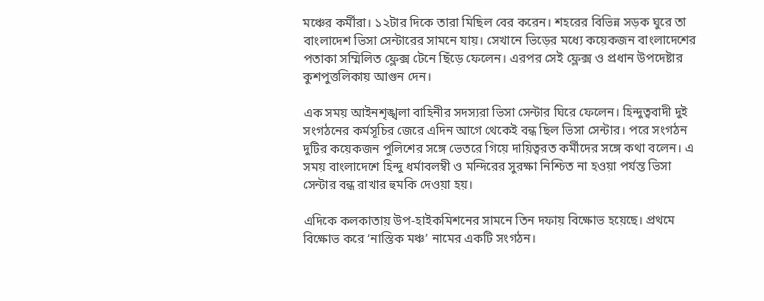মঞ্চের কর্মীরা। ১২টার দিকে তারা মিছিল বের করেন। শহরের বিভিন্ন সড়ক ঘুরে তা বাংলাদেশ ভিসা সেন্টারের সামনে যায়। সেখানে ভিড়ের মধ্যে কয়েকজন বাংলাদেশের পতাকা সম্মিলিত ফ্লেক্স টেনে ছিঁড়ে ফেলেন। এরপর সেই ফ্লেক্স ও প্রধান উপদেষ্টার কুশপুত্তলিকায় আগুন দেন।

এক সময় আইনশৃঙ্খলা বাহিনীর সদস্যরা ভিসা সেন্টার ঘিরে ফেলেন। হিন্দুত্ববাদী দুই সংগঠনের কর্মসূচির জেরে এদিন আগে থেকেই বন্ধ ছিল ভিসা সেন্টার। পরে সংগঠন দুটির কয়েকজন পুলিশের সঙ্গে ভেতরে গিয়ে দায়িত্বরত কর্মীদের সঙ্গে কথা বলেন। এ সময় বাংলাদেশে হিন্দু ধর্মাবলম্বী ও মন্দিরের সুরক্ষা নিশ্চিত না হওয়া পর্যন্ত ভিসা সেন্টার বন্ধ রাখার হুমকি দেওয়া হয়।

এদিকে কলকাতায় উপ-হাইকমিশনের সামনে তিন দফায় বিক্ষোভ হয়েছে। প্রথমে বিক্ষোভ করে ‘নাস্তিক মঞ্চ’ নামের একটি সংগঠন।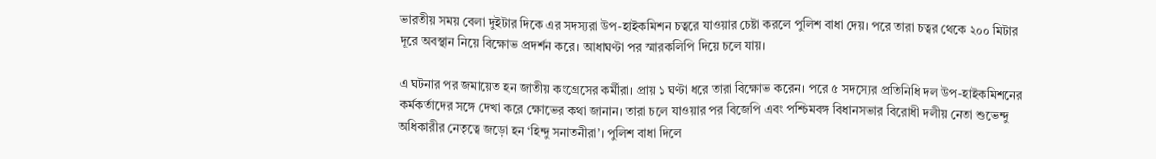ভারতীয় সময় বেলা দুইটার দিকে এর সদস্যরা উপ-হাইকমিশন চত্বরে যাওয়ার চেষ্টা করলে পুলিশ বাধা দেয়। পরে তারা চত্বর থেকে ২০০ মিটার দূরে অবস্থান নিয়ে বিক্ষোভ প্রদর্শন করে। আধাঘণ্টা পর স্মারকলিপি দিয়ে চলে যায়।

এ ঘটনার পর জমায়েত হন জাতীয় কংগ্রেসের কর্মীরা। প্রায় ১ ঘণ্টা ধরে তারা বিক্ষোভ করেন। পরে ৫ সদস্যের প্রতিনিধি দল উপ-হাইকমিশনের কর্মকর্তাদের সঙ্গে দেখা করে ক্ষোভের কথা জানান। তারা চলে যাওয়ার পর বিজেপি এবং পশ্চিমবঙ্গ বিধানসভার বিরোধী দলীয় নেতা শুভেন্দু অধিকারীর নেতৃত্বে জড়ো হন ‘হিন্দু সনাতনীরা’। পুলিশ বাধা দিলে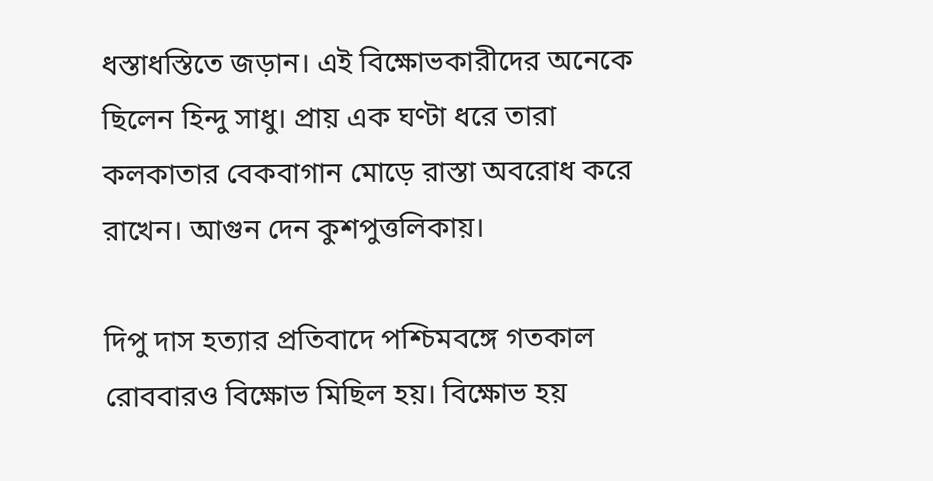ধস্তাধস্তিতে জড়ান। এই বিক্ষোভকারীদের অনেকে ছিলেন হিন্দু সাধু। প্রায় এক ঘণ্টা ধরে তারা কলকাতার বেকবাগান মোড়ে রাস্তা অবরোধ করে রাখেন। আগুন দেন কুশপুত্তলিকায়।

দিপু দাস হত্যার প্রতিবাদে পশ্চিমবঙ্গে গতকাল রোববারও বিক্ষোভ মিছিল হয়। বিক্ষোভ হয়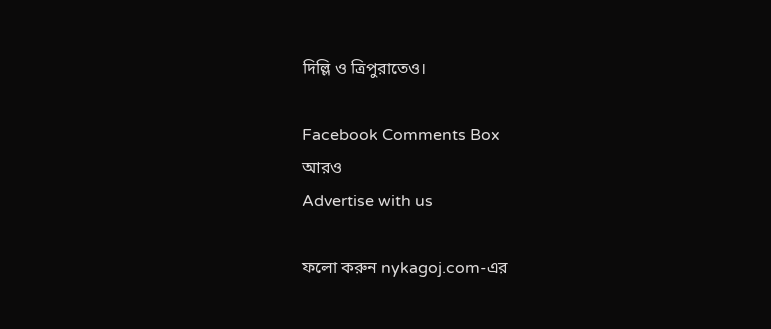দিল্লি ও ত্রিপুরাতেও।

Facebook Comments Box
আরও
Advertise with us

ফলো করুন nykagoj.com-এর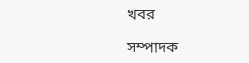খবর

সম্পাদক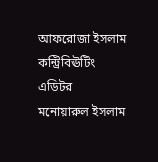আফরোজা ইসলাম
কন্ট্রিবিঊটিং এডিটর
মনোয়ারুল ইসলাম